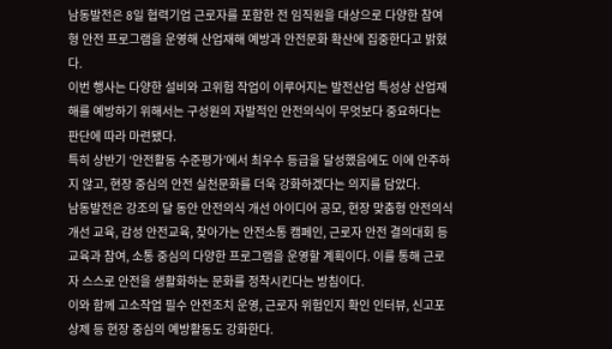남동발전은 8일 협력기업 근로자를 포함한 전 임직원을 대상으로 다양한 참여형 안전 프로그램을 운영해 산업재해 예방과 안전문화 확산에 집중한다고 밝혔다.
이번 행사는 다양한 설비와 고위험 작업이 이루어지는 발전산업 특성상 산업재해를 예방하기 위해서는 구성원의 자발적인 안전의식이 무엇보다 중요하다는 판단에 따라 마련됐다.
특히 상반기 ‘안전활동 수준평가’에서 최우수 등급을 달성했음에도 이에 안주하지 않고, 현장 중심의 안전 실천문화를 더욱 강화하겠다는 의지를 담았다.
남동발전은 강조의 달 동안 안전의식 개선 아이디어 공모, 현장 맞춤형 안전의식 개선 교육, 감성 안전교육, 찾아가는 안전소통 캠페인, 근로자 안전 결의대회 등 교육과 참여, 소통 중심의 다양한 프로그램을 운영할 계획이다. 이를 통해 근로자 스스로 안전을 생활화하는 문화를 정착시킨다는 방침이다.
이와 함께 고소작업 필수 안전조치 운영, 근로자 위험인지 확인 인터뷰, 신고포상제 등 현장 중심의 예방활동도 강화한다.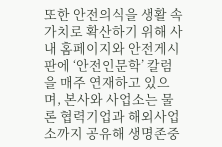또한 안전의식을 생활 속 가치로 확산하기 위해 사내 홈페이지와 안전게시판에 ‘안전인문학’ 칼럼을 매주 연재하고 있으며, 본사와 사업소는 물론 협력기업과 해외사업소까지 공유해 생명존중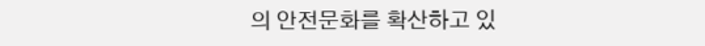의 안전문화를 확산하고 있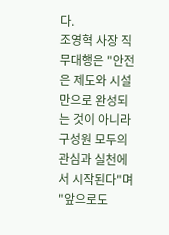다.
조영혁 사장 직무대행은 "안전은 제도와 시설만으로 완성되는 것이 아니라 구성원 모두의 관심과 실천에서 시작된다"며 "앞으로도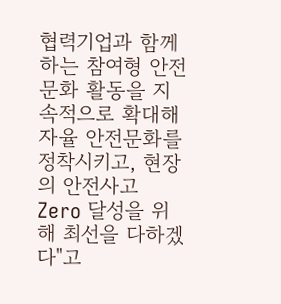협력기업과 함께하는 참여형 안전문화 활동을 지속적으로 확대해 자율 안전문화를 정착시키고, 현장의 안전사고 Zero 달성을 위해 최선을 다하겠다"고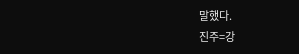말했다.
진주=강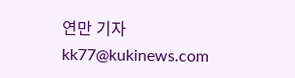연만 기자 kk77@kukinews.com